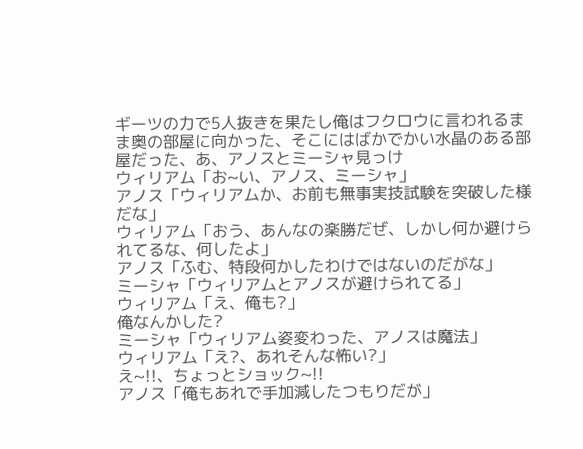ギーツの力で5人抜きを果たし俺はフクロウに言われるまま奥の部屋に向かった、そこにはばかでかい水晶のある部屋だった、あ、アノスとミーシャ見っけ
ウィリアム「お~い、アノス、ミーシャ」
アノス「ウィリアムか、お前も無事実技試験を突破した様だな」
ウィリアム「おう、あんなの楽勝だぜ、しかし何か避けられてるな、何したよ」
アノス「ふむ、特段何かしたわけではないのだがな」
ミーシャ「ウィリアムとアノスが避けられてる」
ウィリアム「え、俺も?」
俺なんかした?
ミーシャ「ウィリアム姿変わった、アノスは魔法」
ウィリアム「え?、あれそんな怖い?」
え~!!、ちょっとショック~!!
アノス「俺もあれで手加減したつもりだが」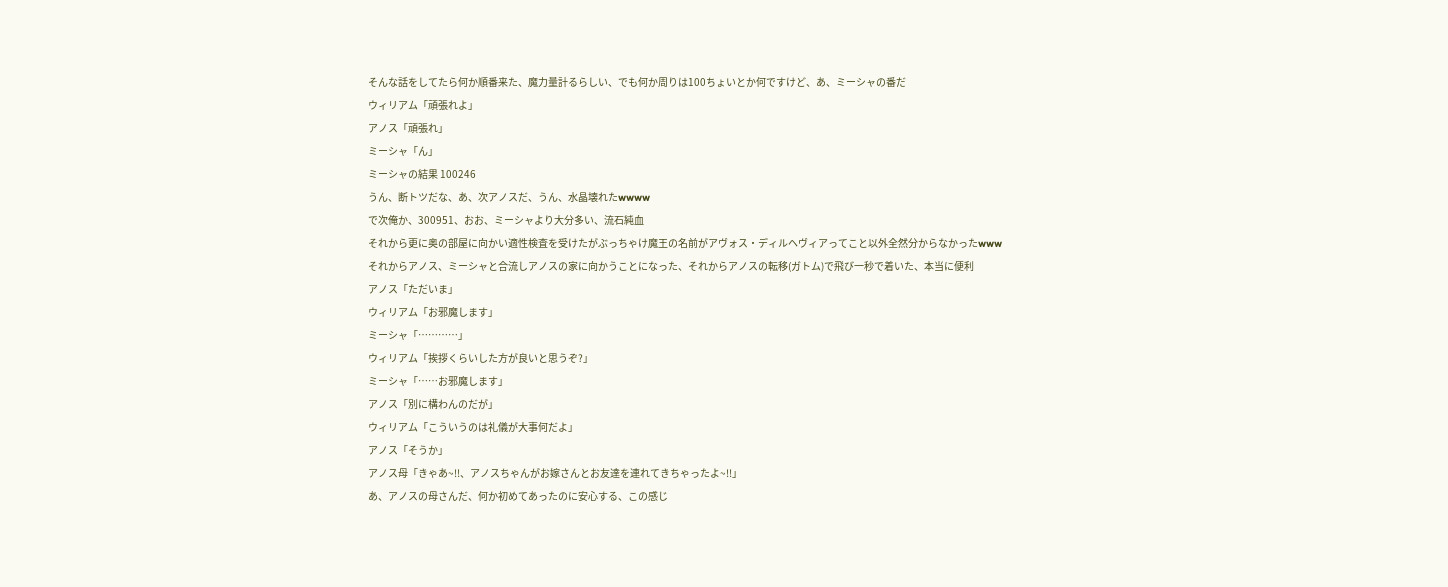そんな話をしてたら何か順番来た、魔力量計るらしい、でも何か周りは100ちょいとか何ですけど、あ、ミーシャの番だ
ウィリアム「頑張れよ」
アノス「頑張れ」
ミーシャ「ん」
ミーシャの結果 100246
うん、断トツだな、あ、次アノスだ、うん、水晶壊れたwwww
で次俺か、300951、おお、ミーシャより大分多い、流石純血
それから更に奥の部屋に向かい適性検査を受けたがぶっちゃけ魔王の名前がアヴォス・ディルヘヴィアってこと以外全然分からなかったwww
それからアノス、ミーシャと合流しアノスの家に向かうことになった、それからアノスの転移(ガトム)で飛び一秒で着いた、本当に便利
アノス「ただいま」
ウィリアム「お邪魔します」
ミーシャ「…………」
ウィリアム「挨拶くらいした方が良いと思うぞ?」
ミーシャ「……お邪魔します」
アノス「別に構わんのだが」
ウィリアム「こういうのは礼儀が大事何だよ」
アノス「そうか」
アノス母「きゃあ~!!、アノスちゃんがお嫁さんとお友達を連れてきちゃったよ~!!」
あ、アノスの母さんだ、何か初めてあったのに安心する、この感じ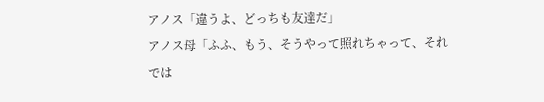アノス「違うよ、どっちも友達だ」
アノス母「ふふ、もう、そうやって照れちゃって、それでは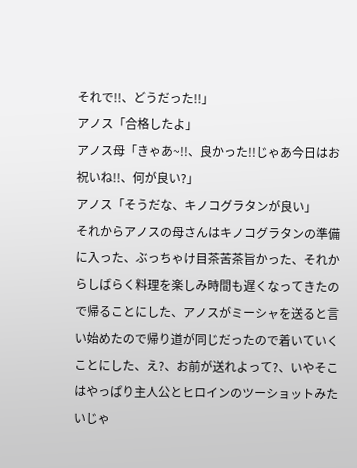それで!!、どうだった!!」
アノス「合格したよ」
アノス母「きゃあ~!!、良かった!!じゃあ今日はお祝いね!!、何が良い?」
アノス「そうだな、キノコグラタンが良い」
それからアノスの母さんはキノコグラタンの準備に入った、ぶっちゃけ目茶苦茶旨かった、それからしばらく料理を楽しみ時間も遅くなってきたので帰ることにした、アノスがミーシャを送ると言い始めたので帰り道が同じだったので着いていくことにした、え?、お前が送れよって?、いやそこはやっぱり主人公とヒロインのツーショットみたいじゃ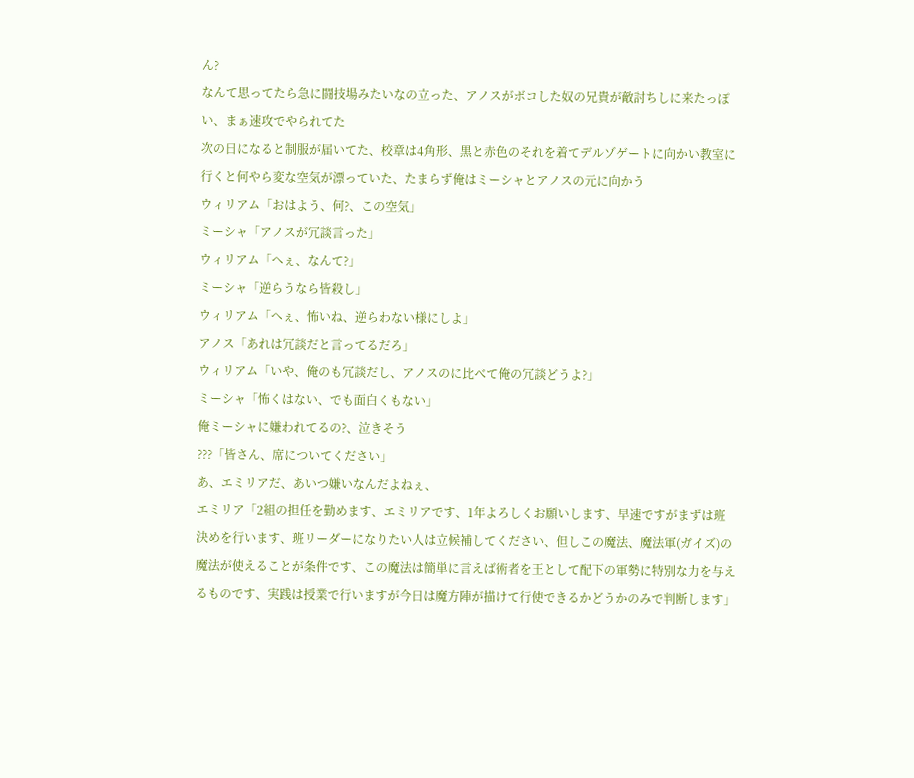ん?
なんて思ってたら急に闘技場みたいなの立った、アノスがボコした奴の兄貴が敵討ちしに来たっぽい、まぁ速攻でやられてた
次の日になると制服が届いてた、校章は4角形、黒と赤色のそれを着てデルゾゲートに向かい教室に行くと何やら変な空気が漂っていた、たまらず俺はミーシャとアノスの元に向かう
ウィリアム「おはよう、何?、この空気」
ミーシャ「アノスが冗談言った」
ウィリアム「へぇ、なんて?」
ミーシャ「逆らうなら皆殺し」
ウィリアム「へぇ、怖いね、逆らわない様にしよ」
アノス「あれは冗談だと言ってるだろ」
ウィリアム「いや、俺のも冗談だし、アノスのに比べて俺の冗談どうよ?」
ミーシャ「怖くはない、でも面白くもない」
俺ミーシャに嫌われてるの?、泣きそう
???「皆さん、席についてください」
あ、エミリアだ、あいつ嫌いなんだよねぇ、
エミリア「2組の担任を勤めます、エミリアです、1年よろしくお願いします、早速ですがまずは班決めを行います、班リーダーになりたい人は立候補してください、但しこの魔法、魔法軍(ガイズ)の魔法が使えることが条件です、この魔法は簡単に言えば術者を王として配下の軍勢に特別な力を与えるものです、実践は授業で行いますが今日は魔方陣が描けて行使できるかどうかのみで判断します」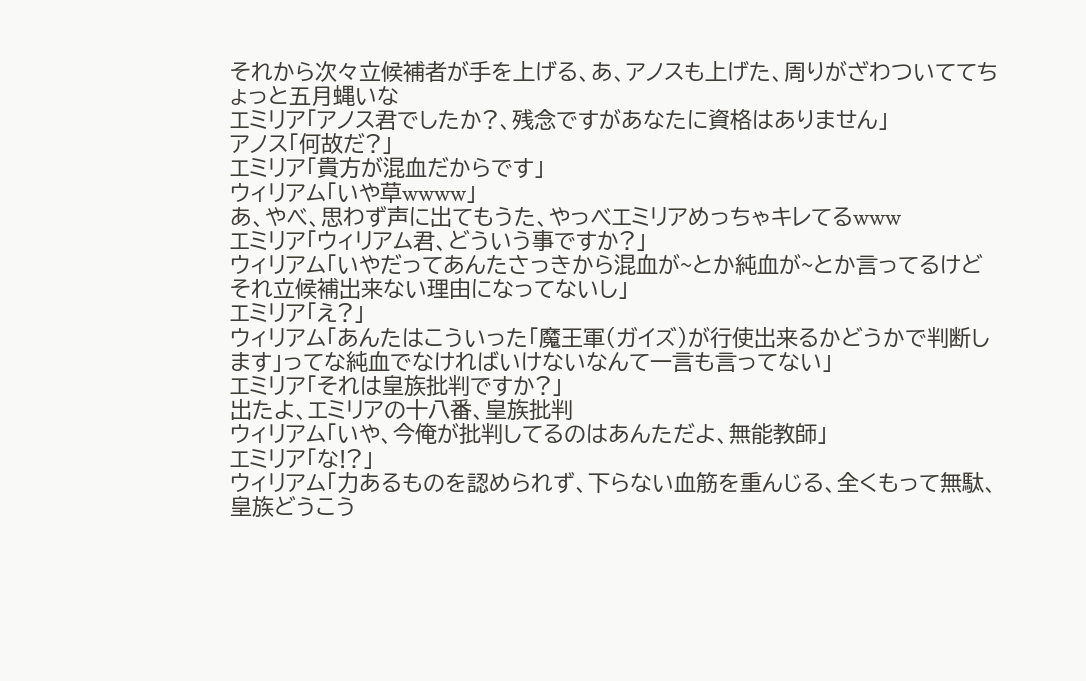それから次々立候補者が手を上げる、あ、アノスも上げた、周りがざわついててちょっと五月蝿いな
エミリア「アノス君でしたか?、残念ですがあなたに資格はありません」
アノス「何故だ?」
エミリア「貴方が混血だからです」
ウィリアム「いや草wwww」
あ、やべ、思わず声に出てもうた、やっべエミリアめっちゃキレてるwww
エミリア「ウィリアム君、どういう事ですか?」
ウィリアム「いやだってあんたさっきから混血が~とか純血が~とか言ってるけどそれ立候補出来ない理由になってないし」
エミリア「え?」
ウィリアム「あんたはこういった「魔王軍(ガイズ)が行使出来るかどうかで判断します」ってな純血でなければいけないなんて一言も言ってない」
エミリア「それは皇族批判ですか?」
出たよ、エミリアの十八番、皇族批判
ウィリアム「いや、今俺が批判してるのはあんただよ、無能教師」
エミリア「な!?」
ウィリアム「力あるものを認められず、下らない血筋を重んじる、全くもって無駄、皇族どうこう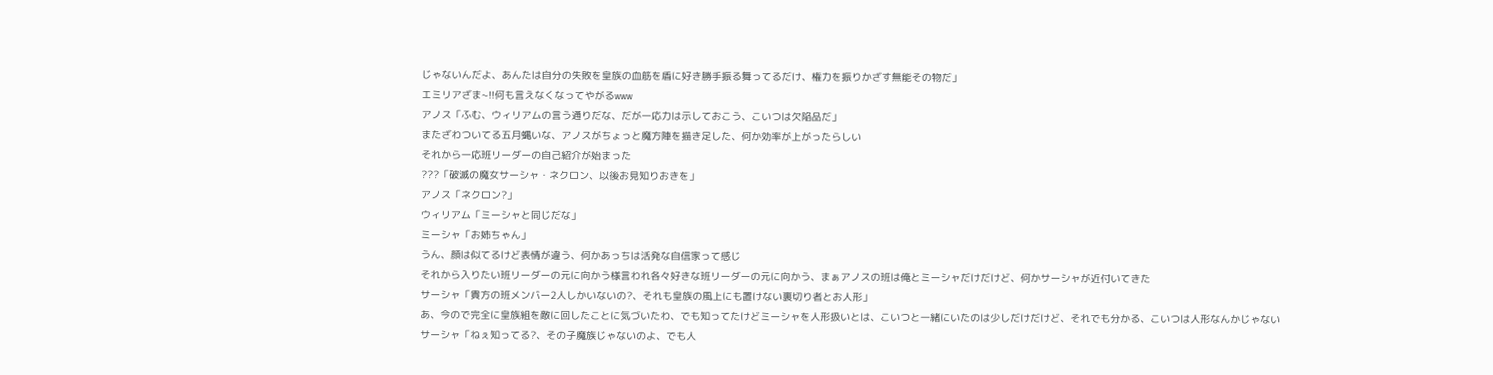じゃないんだよ、あんたは自分の失敗を皇族の血筋を盾に好き勝手振る舞ってるだけ、権力を振りかざす無能その物だ」
エミリアざま~!!何も言えなくなってやがるwww
アノス「ふむ、ウィリアムの言う通りだな、だが一応力は示しておこう、こいつは欠陥品だ」
またざわついてる五月蝿いな、アノスがちょっと魔方陣を描き足した、何か効率が上がったらしい
それから一応班リーダーの自己紹介が始まった
???「破滅の魔女サーシャ・ネクロン、以後お見知りおきを」
アノス「ネクロン?」
ウィリアム「ミーシャと同じだな」
ミーシャ「お姉ちゃん」
うん、顔は似てるけど表情が違う、何かあっちは活発な自信家って感じ
それから入りたい班リーダーの元に向かう様言われ各々好きな班リーダーの元に向かう、まぁアノスの班は俺とミーシャだけだけど、何かサーシャが近付いてきた
サーシャ「貴方の班メンバー2人しかいないの?、それも皇族の風上にも置けない裏切り者とお人形」
あ、今ので完全に皇族組を敵に回したことに気づいたわ、でも知ってたけどミーシャを人形扱いとは、こいつと一緒にいたのは少しだけだけど、それでも分かる、こいつは人形なんかじゃない
サーシャ「ねぇ知ってる?、その子魔族じゃないのよ、でも人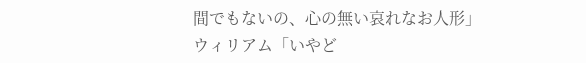間でもないの、心の無い哀れなお人形」
ウィリアム「いやど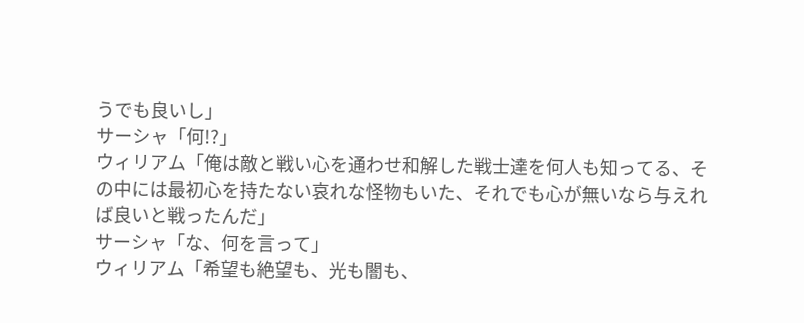うでも良いし」
サーシャ「何!?」
ウィリアム「俺は敵と戦い心を通わせ和解した戦士達を何人も知ってる、その中には最初心を持たない哀れな怪物もいた、それでも心が無いなら与えれば良いと戦ったんだ」
サーシャ「な、何を言って」
ウィリアム「希望も絶望も、光も闇も、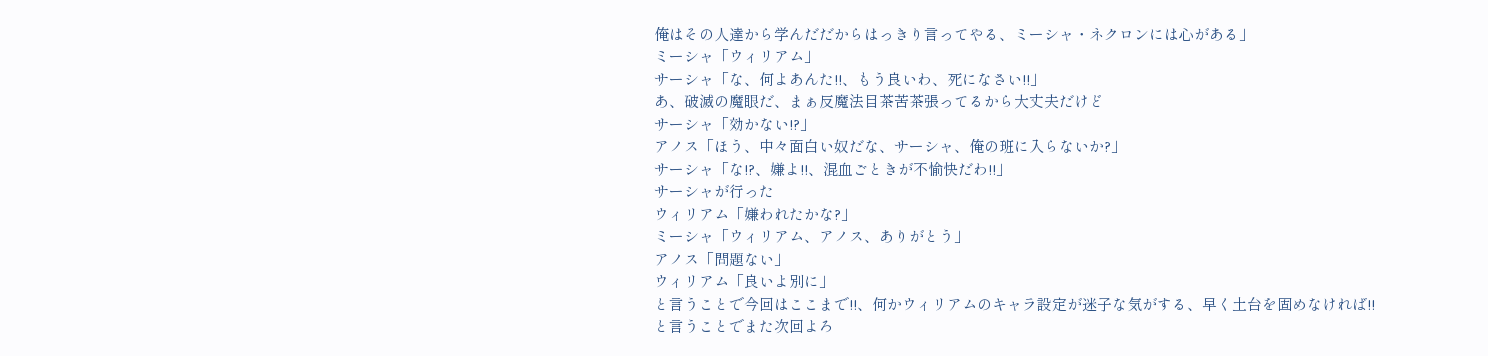俺はその人達から学んだだからはっきり言ってやる、ミーシャ・ネクロンには心がある」
ミーシャ「ウィリアム」
サーシャ「な、何よあんた!!、もう良いわ、死になさい!!」
あ、破滅の魔眼だ、まぁ反魔法目茶苦茶張ってるから大丈夫だけど
サーシャ「効かない!?」
アノス「ほう、中々面白い奴だな、サーシャ、俺の班に入らないか?」
サーシャ「な!?、嫌よ!!、混血ごときが不愉快だわ!!」
サーシャが行った
ウィリアム「嫌われたかな?」
ミーシャ「ウィリアム、アノス、ありがとう」
アノス「問題ない」
ウィリアム「良いよ別に」
と言うことで今回はここまで!!、何かウィリアムのキャラ設定が迷子な気がする、早く土台を固めなければ!!
と言うことでまた次回よろ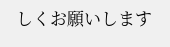しくお願いします